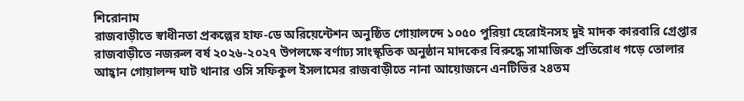শিরোনাম
রাজবাড়ীতে স্বাধীনতা প্রকল্পের হাফ-ডে অরিয়েন্টেশন অনুষ্ঠিত গোয়ালন্দে ১০৫০ পুরিয়া হেরোইনসহ দুই মাদক কারবারি গ্রেপ্তার রাজবাড়ীতে নজরুল বর্ষ ২০২৬-২০২৭ উপলক্ষে বর্ণাঢ্য সাংস্কৃতিক অনুষ্ঠান মাদকের বিরুদ্ধে সামাজিক প্রতিরোধ গড়ে তোলার আহ্বান গোয়ালন্দ ঘাট থানার ওসি সফিকুল ইসলামের রাজবাড়ীতে নানা আয়োজনে এনটিভির ২৪তম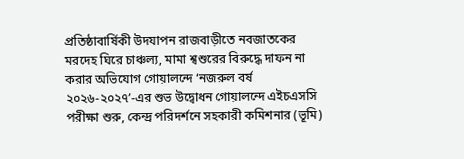প্রতিষ্ঠাবার্ষিকী উদযাপন রাজবাড়ীতে নবজাতকের মরদেহ ঘিরে চাঞ্চল্য, মামা শ্বশুরের বিরুদ্ধে দাফন না করার অভিযোগ গোয়ালন্দে ‘নজরুল বর্ষ ২০২৬-২০২৭’-এর শুভ উদ্বোধন গোয়ালন্দে এইচএসসি পরীক্ষা শুরু, কেন্দ্র পরিদর্শনে সহকারী কমিশনার (ভূমি)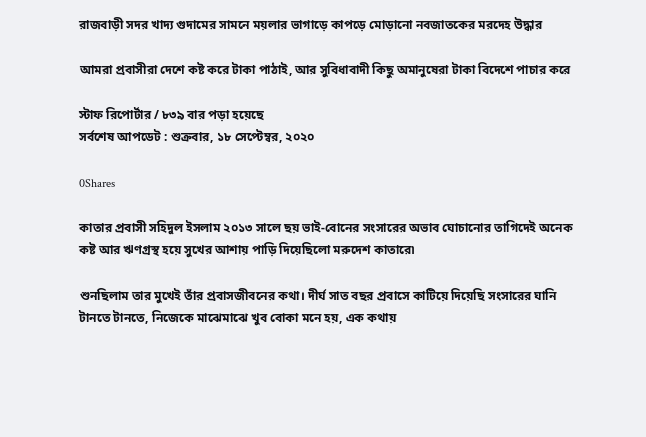রাজবাড়ী সদর খাদ্য গুদামের সামনে ময়লার ভাগাড়ে কাপড়ে মোড়ানো নবজাতকের মরদেহ উদ্ধার

আমরা প্রবাসীরা দেশে কষ্ট করে টাকা পাঠাই, আর সুবিধাবাদী কিছু অমানুষেরা টাকা বিদেশে পাচার করে

স্টাফ রিপোর্টার / ৮৩৯ বার পড়া হয়েছে
সর্বশেষ আপডেট : শুক্রবার, ১৮ সেপ্টেম্বর, ২০২০

0Shares

কাতার প্রবাসী সহিদুল ইসলাম ২০১৩ সালে ছয় ভাই-বোনের সংসারের অভাব ঘোচানোর তাগিদেই অনেক কষ্ট আর ঋণগ্রস্থ হয়ে সুখের আশায় পাড়ি দিয়েছিলো মরুদেশ কাতারে৷

শুনছিলাম তার মুখেই তাঁর প্রবাসজীবনের কথা। দীর্ঘ সাত বছর প্রবাসে কাটিয়ে দিয়েছি সংসারের ঘানি টানতে টানতে, নিজেকে মাঝেমাঝে খুব বোকা মনে হয়, এক কথায়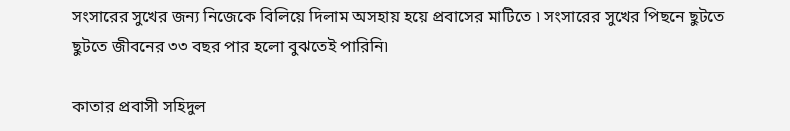সংসারের সুখের জন্য নিজেকে বিলিয়ে দিলাম অসহায় হয়ে প্রবাসের মাটিতে ৷ সংসারের সুখের পিছনে ছুটতে ছুটতে জীবনের ৩৩ বছর পার হলো বুঝতেই পারিনি৷

কাতার প্রবাসী সহিদুল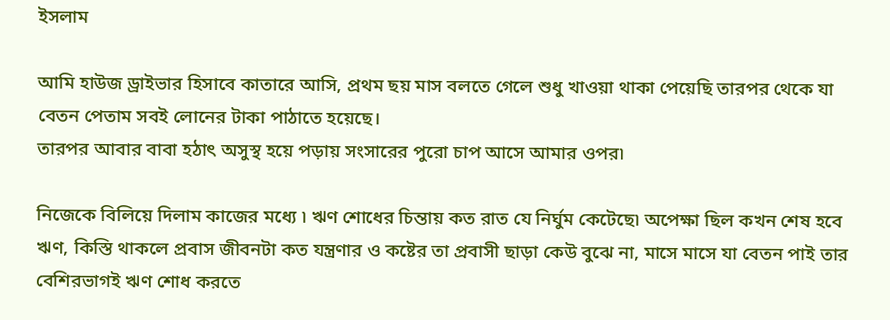ইসলাম

আমি হাউজ ড্রাইভার হিসাবে কাতারে আসি, প্রথম ছয় মাস বলতে গেলে শুধু খাওয়া থাকা পেয়েছি তারপর থেকে যা বেতন পেতাম সবই লোনের টাকা পাঠাতে হয়েছে।
তারপর আবার বাবা হঠাৎ অসুস্থ হয়ে পড়ায় সংসারের পুরো চাপ আসে আমার ওপর৷

নিজেকে বিলিয়ে দিলাম কাজের মধ্যে ৷ ঋণ শোধের চিন্তায় কত রাত যে নির্ঘুম কেটেছে৷ অপেক্ষা ছিল কখন শেষ হবে ঋণ, কিস্তি থাকলে প্রবাস জীবনটা কত যন্ত্রণার ও কষ্টের তা প্রবাসী ছাড়া কেউ বুঝে না, মাসে মাসে যা বেতন পাই তার বেশিরভাগই ঋণ শোধ করতে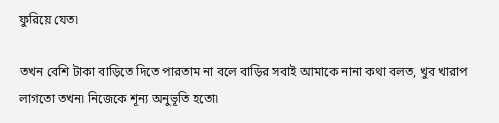ফুরিয়ে যেত৷

তখন বেশি টাকা বাড়িতে দিতে পারতাম না বলে বাড়ির সবাই আমাকে নানা কথা বলত, খুব খারাপ লাগতো তখন৷ নিজেকে শূন্য অনুভূতি হতো৷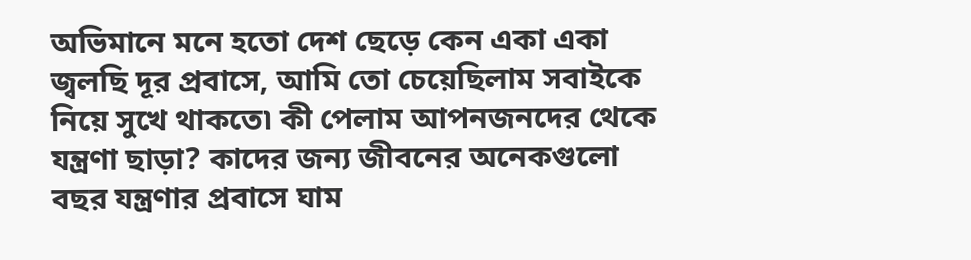অভিমানে মনে হতো দেশ ছেড়ে কেন একা একা জ্বলছি দূর প্রবাসে, আমি তো চেয়েছিলাম সবাইকে নিয়ে সুখে থাকতে৷ কী পেলাম আপনজনদের থেকে যন্ত্রণা ছাড়া? কাদের জন্য জীবনের অনেকগুলো বছর যন্ত্রণার প্রবাসে ঘাম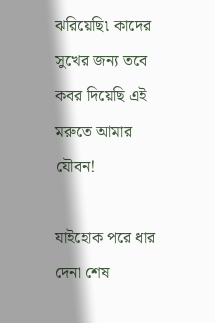ঝরিয়েছি৷ কাদের সুখের জন্য তবে কবর দিয়েছি এই মরুতে আমার যৌবন!

যাইহোক পরে ধার দেনা শেষ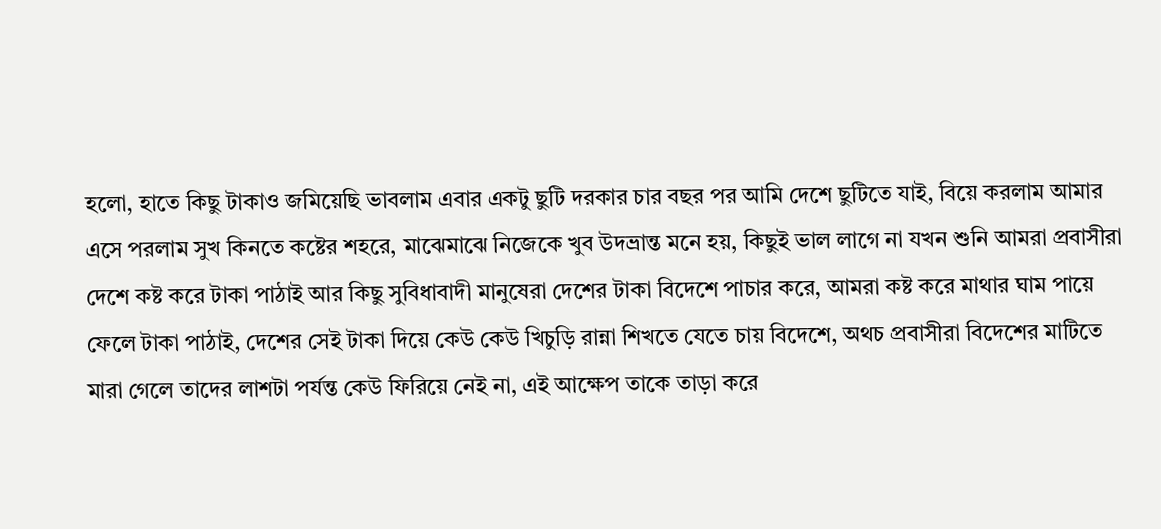হলো, হাতে কিছু টাকাও জমিয়েছি ভাবলাম এবার একটু ছুটি দরকার চার বছর পর আমি দেশে ছুটিতে যাই, বিয়ে করলাম আমার এসে পরলাম সুখ কিনতে কষ্টের শহরে, মাঝেমাঝে নিজেকে খুব উদভ্রান্ত মনে হয়, কিছুই ভাল লাগে না যখন শুনি আমরা প্রবাসীরা দেশে কষ্ট করে টাকা পাঠাই আর কিছু সুবিধাবাদী মানুষেরা দেশের টাকা বিদেশে পাচার করে, আমরা কষ্ট করে মাথার ঘাম পায়ে ফেলে টাকা পাঠাই, দেশের সেই টাকা দিয়ে কেউ কেউ খিচুড়ি রান্না শিখতে যেতে চায় বিদেশে, অথচ প্রবাসীরা বিদেশের মাটিতে মারা গেলে তাদের লাশটা পর্যন্ত কেউ ফিরিয়ে নেই না, এই আক্ষেপ তাকে তাড়া করে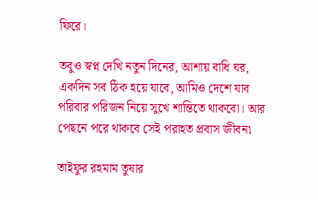ফিরে।

তবুও স্বপ্ন দেখি নতুন দিনের, আশায় বাধি ঘর, একদিন সব ঠিক হয়ে যাবে, আমিও দেশে যাব পরিবার পরিজন নিয়ে সুখে শান্তিতে থাকবো। আর পেছনে পরে থাকবে সেই পরাহত প্রবাস জীবন৷

তাইফুর রহমাম তুষার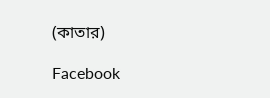(কাতার)

Facebook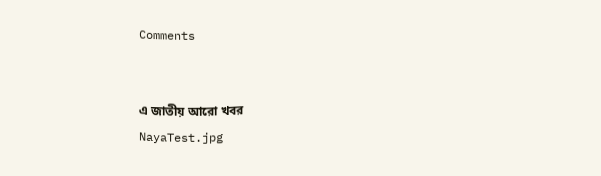Comments


এ জাতীয় আরো খবর
NayaTest.jpg